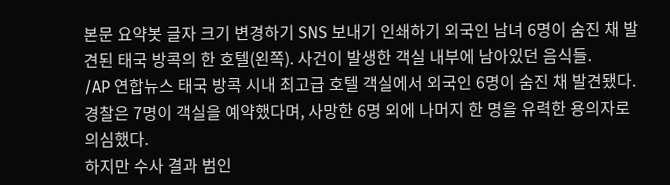본문 요약봇 글자 크기 변경하기 SNS 보내기 인쇄하기 외국인 남녀 6명이 숨진 채 발견된 태국 방콕의 한 호텔(왼쪽). 사건이 발생한 객실 내부에 남아있던 음식들.
/AP 연합뉴스 태국 방콕 시내 최고급 호텔 객실에서 외국인 6명이 숨진 채 발견됐다. 경찰은 7명이 객실을 예약했다며, 사망한 6명 외에 나머지 한 명을 유력한 용의자로 의심했다.
하지만 수사 결과 범인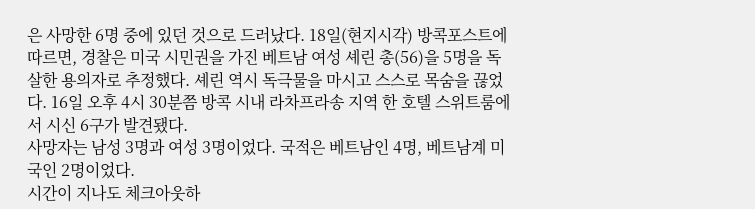은 사망한 6명 중에 있던 것으로 드러났다. 18일(현지시각) 방콕포스트에 따르면, 경찰은 미국 시민권을 가진 베트남 여성 셰린 총(56)을 5명을 독살한 용의자로 추정했다. 셰린 역시 독극물을 마시고 스스로 목숨을 끊었다. 16일 오후 4시 30분쯤 방콕 시내 라차프라송 지역 한 호텔 스위트룸에서 시신 6구가 발견됐다.
사망자는 남성 3명과 여성 3명이었다. 국적은 베트남인 4명, 베트남계 미국인 2명이었다.
시간이 지나도 체크아웃하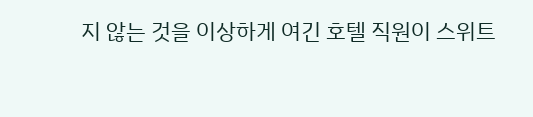지 않는 것을 이상하게 여긴 호텔 직원이 스위트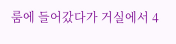룸에 들어갔다가 거실에서 4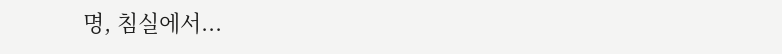명, 침실에서...